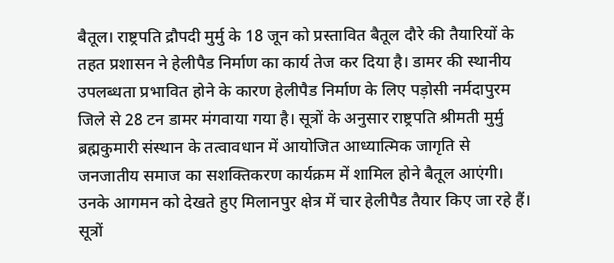बैतूल। राष्ट्रपति द्रौपदी मुर्मु के 18 जून को प्रस्तावित बैतूल दौरे की तैयारियों के तहत प्रशासन ने हेलीपैड निर्माण का कार्य तेज कर दिया है। डामर की स्थानीय उपलब्धता प्रभावित होने के कारण हेलीपैड निर्माण के लिए पड़ोसी नर्मदापुरम जिले से 28 टन डामर मंगवाया गया है। सूत्रों के अनुसार राष्ट्रपति श्रीमती मुर्मु ब्रह्मकुमारी संस्थान के तत्वावधान में आयोजित आध्यात्मिक जागृति से जनजातीय समाज का सशक्तिकरण कार्यक्रम में शामिल होने बैतूल आएंगी। उनके आगमन को देखते हुए मिलानपुर क्षेत्र में चार हेलीपैड तैयार किए जा रहे हैं।
सूत्रों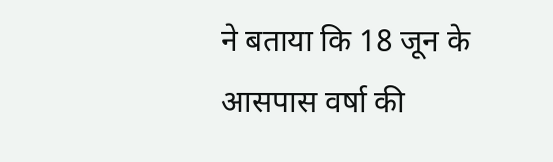ने बताया कि 18 जून के आसपास वर्षा की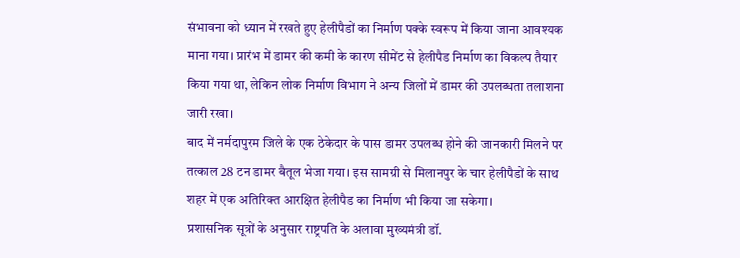संभावना को ध्यान में रखते हुए हेलीपैडों का निर्माण पक्के स्वरूप में किया जाना आवश्यक माना गया। प्रारंभ में डामर की कमी के कारण सीमेंट से हेलीपैड निर्माण का विकल्प तैयार किया गया था, लेकिन लोक निर्माण विभाग ने अन्य जिलों में डामर की उपलब्धता तलाशना जारी रखा।
बाद में नर्मदापुरम जिले के एक ठेकेदार के पास डामर उपलब्ध होने की जानकारी मिलने पर तत्काल 28 टन डामर बैतूल भेजा गया। इस सामग्री से मिलानपुर के चार हेलीपैडों के साथ शहर में एक अतिरिक्त आरक्षित हेलीपैड का निर्माण भी किया जा सकेगा।
प्रशासनिक सूत्रों के अनुसार राष्ट्रपति के अलावा मुख्यमंत्री डॉ.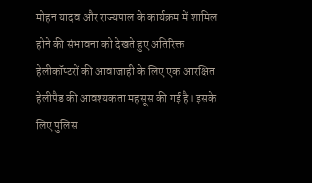मोहन यादव और राज्यपाल के कार्यक्रम में शामिल होने की संभावना को देखते हुए अतिरिक्त हेलीकॉप्टरों की आवाजाही के लिए एक आरक्षित हेलीपैड की आवश्यकता महसूस की गई है। इसके लिए पुलिस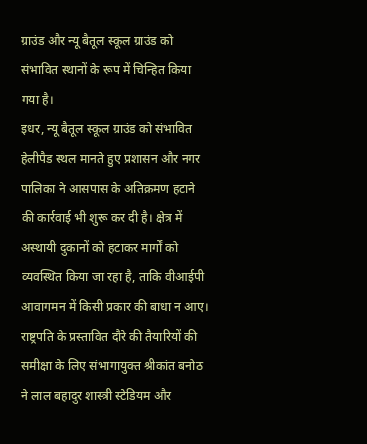ग्राउंड और न्यू बैतूल स्कूल ग्राउंड को संभावित स्थानों के रूप में चिन्हित किया गया है।
इधर, न्यू बैतूल स्कूल ग्राउंड को संभावित हेलीपैड स्थल मानते हुए प्रशासन और नगर पालिका ने आसपास के अतिक्रमण हटाने की कार्रवाई भी शुरू कर दी है। क्षेत्र में अस्थायी दुकानों को हटाकर मार्गों को व्यवस्थित किया जा रहा है, ताकि वीआईपी आवागमन में किसी प्रकार की बाधा न आए।
राष्ट्रपति के प्रस्तावित दौरे की तैयारियों की समीक्षा के लिए संभागायुक्त श्रीकांत बनोठ ने लाल बहादुर शास्त्री स्टेडियम और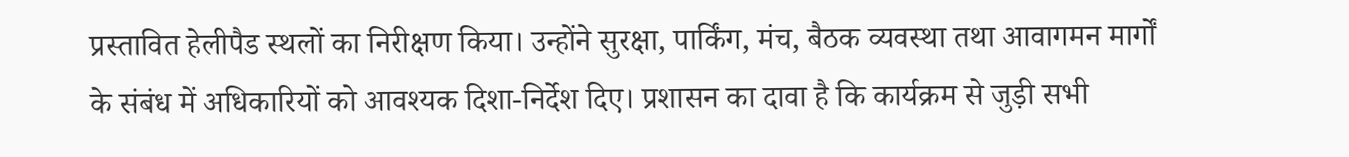प्रस्तावित हेलीपैड स्थलों का निरीक्षण किया। उन्होंने सुरक्षा, पार्किंग, मंच, बैठक व्यवस्था तथा आवागमन मार्गों के संबंध में अधिकारियों को आवश्यक दिशा-निर्देश दिए। प्रशासन का दावा है कि कार्यक्रम से जुड़ी सभी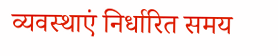व्यवस्थाएं निर्धारित समय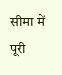सीमा में पूरी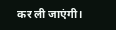कर ली जाएंगी।